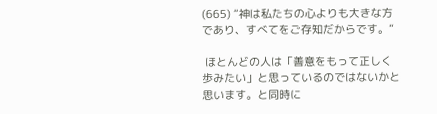(665) “神は私たちの心よりも大きな方であり、すべてをご存知だからです。”

 ほとんどの人は「善意をもって正しく歩みたい」と思っているのではないかと思います。と同時に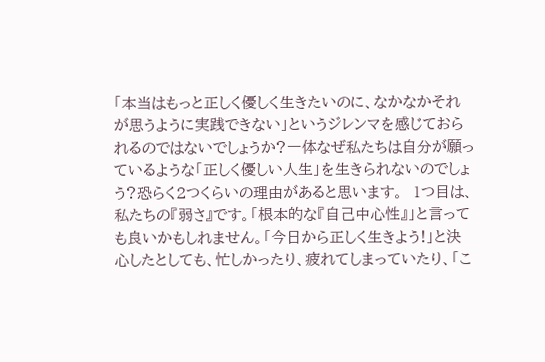「本当はもっと正しく優しく生きたいのに、なかなかそれが思うように実践できない」というジレンマを感じておられるのではないでしょうか?一体なぜ私たちは自分が願っているような「正しく優しい人生」を生きられないのでしょう?恐らく2つくらいの理由があると思います。  1つ目は、私たちの『弱さ』です。「根本的な『自己中心性』」と言っても良いかもしれません。「今日から正しく生きよう!」と決心したとしても、忙しかったり、疲れてしまっていたり、「こ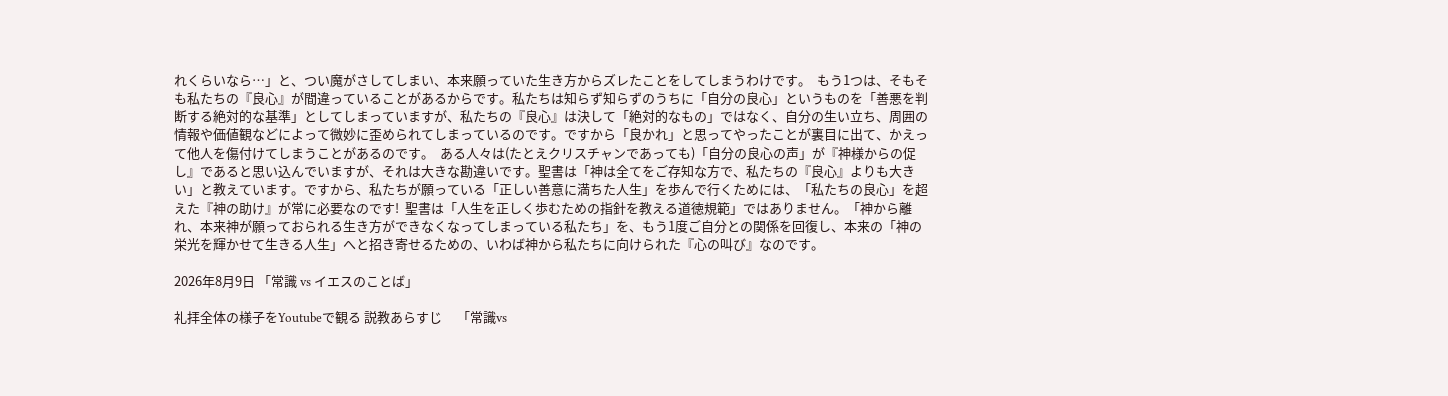れくらいなら…」と、つい魔がさしてしまい、本来願っていた生き方からズレたことをしてしまうわけです。  もう1つは、そもそも私たちの『良心』が間違っていることがあるからです。私たちは知らず知らずのうちに「自分の良心」というものを「善悪を判断する絶対的な基準」としてしまっていますが、私たちの『良心』は決して「絶対的なもの」ではなく、自分の生い立ち、周囲の情報や価値観などによって微妙に歪められてしまっているのです。ですから「良かれ」と思ってやったことが裏目に出て、かえって他人を傷付けてしまうことがあるのです。  ある人々は(たとえクリスチャンであっても)「自分の良心の声」が『神様からの促し』であると思い込んでいますが、それは大きな勘違いです。聖書は「神は全てをご存知な方で、私たちの『良心』よりも大きい」と教えています。ですから、私たちが願っている「正しい善意に満ちた人生」を歩んで行くためには、「私たちの良心」を超えた『神の助け』が常に必要なのです!  聖書は「人生を正しく歩むための指針を教える道徳規範」ではありません。「神から離れ、本来神が願っておられる生き方ができなくなってしまっている私たち」を、もう1度ご自分との関係を回復し、本来の「神の栄光を輝かせて生きる人生」へと招き寄せるための、いわば神から私たちに向けられた『心の叫び』なのです。

2026年8月9日 「常識 vs イエスのことば」

礼拝全体の様子をYoutubeで観る 説教あらすじ     「常識vs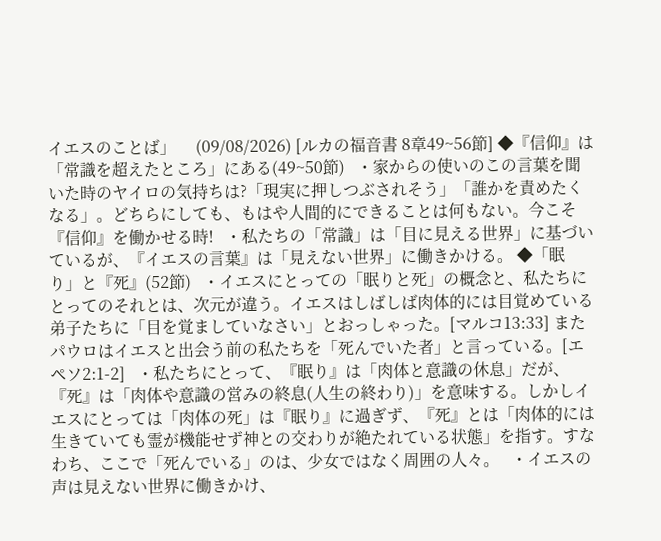イエスのことば」     (09/08/2026) [ルカの福音書 8章49~56節] ◆『信仰』は「常識を超えたところ」にある(49~50節)   ・家からの使いのこの言葉を聞いた時のヤイロの気持ちは?「現実に押しつぶされそう」「誰かを責めたくなる」。どちらにしても、もはや人間的にできることは何もない。今こそ『信仰』を働かせる時!   ・私たちの「常識」は「目に見える世界」に基づいているが、『イエスの言葉』は「見えない世界」に働きかける。 ◆「眠り」と『死』(52節)   ・イエスにとっての「眠りと死」の概念と、私たちにとってのそれとは、次元が違う。イエスはしばしば肉体的には目覚めている弟子たちに「目を覚ましていなさい」とおっしゃった。[マルコ13:33] またパウロはイエスと出会う前の私たちを「死んでいた者」と言っている。[エペソ2:1-2]   ・私たちにとって、『眠り』は「肉体と意識の休息」だが、『死』は「肉体や意識の営みの終息(人生の終わり)」を意味する。しかしイエスにとっては「肉体の死」は『眠り』に過ぎず、『死』とは「肉体的には生きていても霊が機能せず神との交わりが絶たれている状態」を指す。すなわち、ここで「死んでいる」のは、少女ではなく周囲の人々。   ・イエスの声は見えない世界に働きかけ、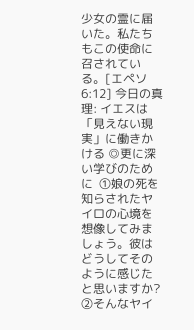少女の霊に届いた。私たちもこの使命に召されている。[エペソ6:12] 今日の真理: イエスは「見えない現実」に働きかける ◎更に深い学びのために  ①娘の死を知らされたヤイロの心境を想像してみましょう。彼はどうしてそのように感じたと思いますか?  ②そんなヤイ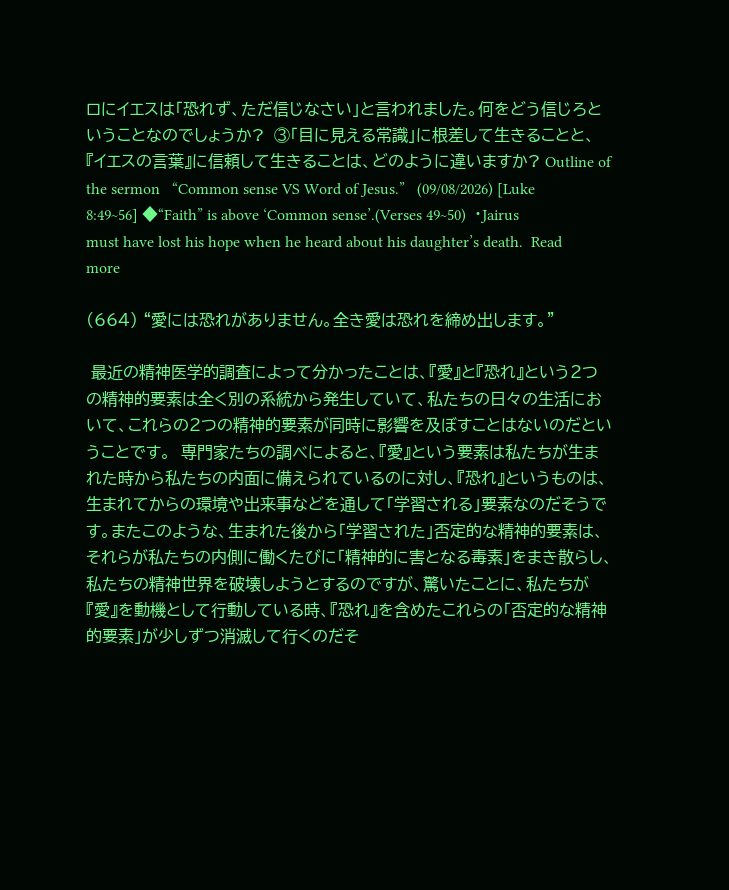ロにイエスは「恐れず、ただ信じなさい」と言われました。何をどう信じろということなのでしょうか?  ③「目に見える常識」に根差して生きることと、『イエスの言葉』に信頼して生きることは、どのように違いますか? Outline of the sermon   “Common sense VS Word of Jesus.”   (09/08/2026) [Luke 8:49~56] ◆“Faith” is above ‘Common sense’.(Verses 49~50)  ・Jairus must have lost his hope when he heard about his daughter’s death.  Read more

(664) “愛には恐れがありません。全き愛は恐れを締め出します。”

 最近の精神医学的調査によって分かったことは、『愛』と『恐れ』という2つの精神的要素は全く別の系統から発生していて、私たちの日々の生活において、これらの2つの精神的要素が同時に影響を及ぼすことはないのだということです。  専門家たちの調べによると、『愛』という要素は私たちが生まれた時から私たちの内面に備えられているのに対し、『恐れ』というものは、生まれてからの環境や出来事などを通して「学習される」要素なのだそうです。またこのような、生まれた後から「学習された」否定的な精神的要素は、それらが私たちの内側に働くたびに「精神的に害となる毒素」をまき散らし、私たちの精神世界を破壊しようとするのですが、驚いたことに、私たちが『愛』を動機として行動している時、『恐れ』を含めたこれらの「否定的な精神的要素」が少しずつ消滅して行くのだそ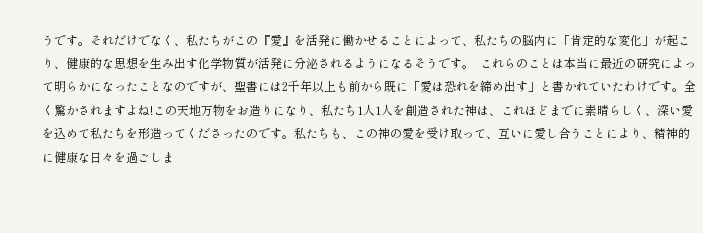うです。それだけでなく、私たちがこの『愛』を活発に働かせることによって、私たちの脳内に「肯定的な変化」が起こり、健康的な思想を生み出す化学物質が活発に分泌されるようになるそうです。  これらのことは本当に最近の研究によって明らかになったことなのですが、聖書には2千年以上も前から既に「愛は恐れを締め出す」と書かれていたわけです。全く驚かされますよね!この天地万物をお造りになり、私たち1人1人を創造された神は、これほどまでに素晴らしく、深い愛を込めて私たちを形造ってくださったのです。私たちも、この神の愛を受け取って、互いに愛し合うことにより、精神的に健康な日々を過ごしま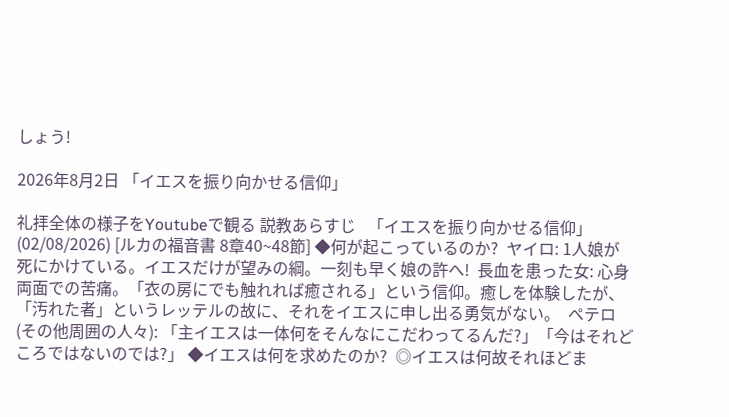しょう!

2026年8月2日 「イエスを振り向かせる信仰」

礼拝全体の様子をYoutubeで観る 説教あらすじ   「イエスを振り向かせる信仰」   (02/08/2026) [ルカの福音書 8章40~48節] ◆何が起こっているのか?  ヤイロ: 1人娘が死にかけている。イエスだけが望みの綱。一刻も早く娘の許へ!  長血を患った女: 心身両面での苦痛。「衣の房にでも触れれば癒される」という信仰。癒しを体験したが、「汚れた者」というレッテルの故に、それをイエスに申し出る勇気がない。  ペテロ(その他周囲の人々): 「主イエスは一体何をそんなにこだわってるんだ?」「今はそれどころではないのでは?」 ◆イエスは何を求めたのか?  ◎イエスは何故それほどま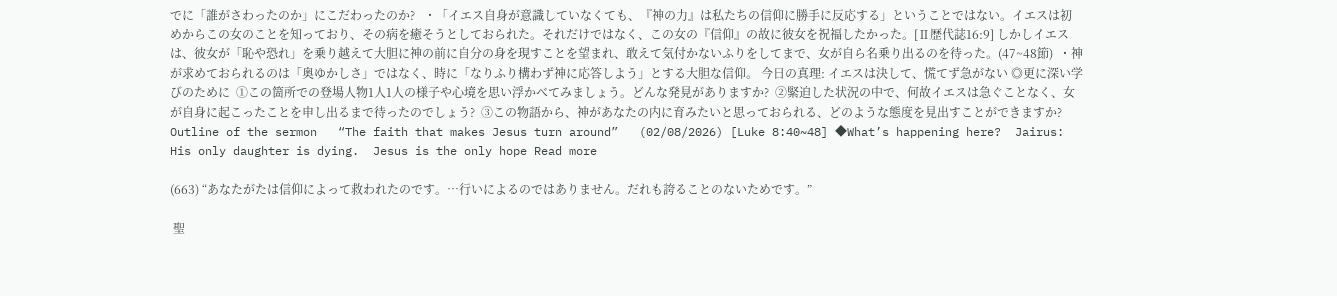でに「誰がさわったのか」にこだわったのか?   ・「イエス自身が意識していなくても、『神の力』は私たちの信仰に勝手に反応する」ということではない。イエスは初めからこの女のことを知っており、その病を癒そうとしておられた。それだけではなく、この女の『信仰』の故に彼女を祝福したかった。[Ⅱ歴代誌16:9] しかしイエスは、彼女が「恥や恐れ」を乗り越えて大胆に神の前に自分の身を現すことを望まれ、敢えて気付かないふりをしてまで、女が自ら名乗り出るのを待った。(47~48節)  ・神が求めておられるのは「奥ゆかしさ」ではなく、時に「なりふり構わず神に応答しよう」とする大胆な信仰。 今日の真理: イエスは決して、慌てず急がない ◎更に深い学びのために  ①この箇所での登場人物1人1人の様子や心境を思い浮かべてみましょう。どんな発見がありますか?  ②緊迫した状況の中で、何故イエスは急ぐことなく、女が自身に起こったことを申し出るまで待ったのでしょう?  ③この物語から、神があなたの内に育みたいと思っておられる、どのような態度を見出すことができますか? Outline of the sermon   “The faith that makes Jesus turn around”   (02/08/2026) [Luke 8:40~48] ◆What’s happening here?  Jairus: His only daughter is dying.  Jesus is the only hope Read more

(663) “あなたがたは信仰によって救われたのです。…行いによるのではありません。だれも誇ることのないためです。”

 聖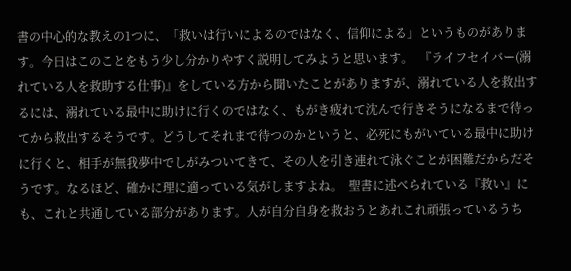書の中心的な教えの1つに、「救いは行いによるのではなく、信仰による」というものがあります。今日はこのことをもう少し分かりやすく説明してみようと思います。  『ライフセイバー(溺れている人を救助する仕事)』をしている方から聞いたことがありますが、溺れている人を救出するには、溺れている最中に助けに行くのではなく、もがき疲れて沈んで行きそうになるまで待ってから救出するそうです。どうしてそれまで待つのかというと、必死にもがいている最中に助けに行くと、相手が無我夢中でしがみついてきて、その人を引き連れて泳ぐことが困難だからだそうです。なるほど、確かに理に適っている気がしますよね。  聖書に述べられている『救い』にも、これと共通している部分があります。人が自分自身を救おうとあれこれ頑張っているうち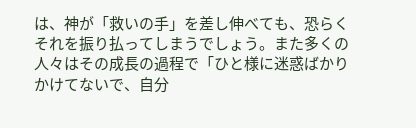は、神が「救いの手」を差し伸べても、恐らくそれを振り払ってしまうでしょう。また多くの人々はその成長の過程で「ひと様に迷惑ばかりかけてないで、自分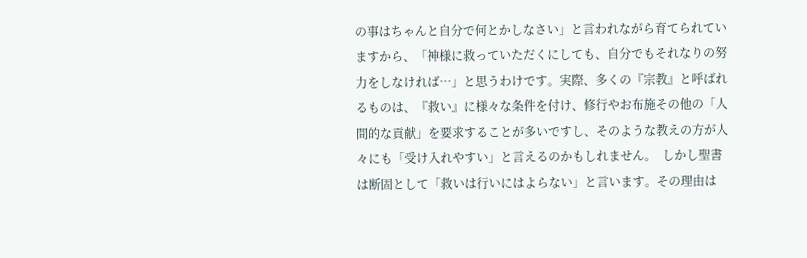の事はちゃんと自分で何とかしなさい」と言われながら育てられていますから、「神様に救っていただくにしても、自分でもそれなりの努力をしなければ…」と思うわけです。実際、多くの『宗教』と呼ばれるものは、『救い』に様々な条件を付け、修行やお布施その他の「人間的な貢献」を要求することが多いですし、そのような教えの方が人々にも「受け入れやすい」と言えるのかもしれません。  しかし聖書は断固として「救いは行いにはよらない」と言います。その理由は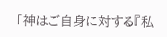「神はご自身に対する『私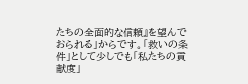たちの全面的な信頼』を望んでおられる」からです。「救いの条件」として少しでも「私たちの貢献度」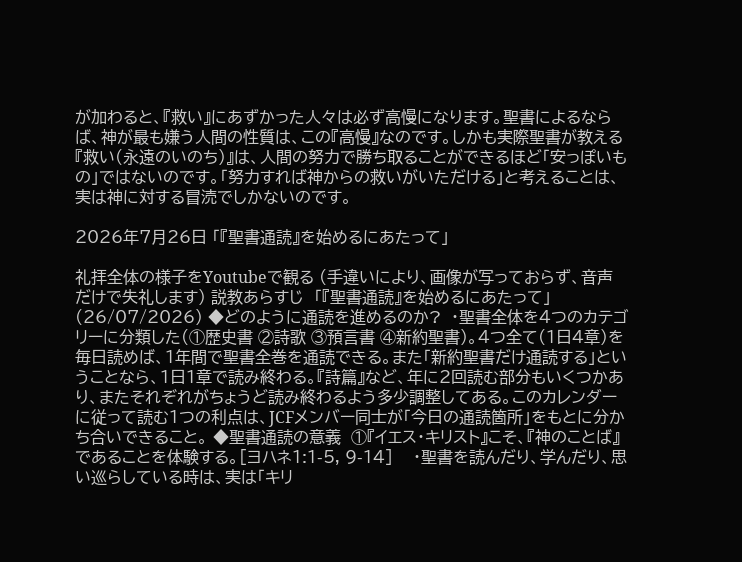が加わると、『救い』にあずかった人々は必ず高慢になります。聖書によるならば、神が最も嫌う人間の性質は、この『高慢』なのです。しかも実際聖書が教える『救い(永遠のいのち)』は、人間の努力で勝ち取ることができるほど「安っぽいもの」ではないのです。「努力すれば神からの救いがいただける」と考えることは、実は神に対する冒涜でしかないのです。

2026年7月26日 「『聖書通読』を始めるにあたって」

礼拝全体の様子をYoutubeで観る (手違いにより、画像が写っておらず、音声だけで失礼します) 説教あらすじ  「『聖書通読』を始めるにあたって」  (26/07/2026) ◆どのように通読を進めるのか?  ・聖書全体を4つのカテゴリーに分類した(①歴史書 ②詩歌 ③預言書 ④新約聖書)。4つ全て(1日4章)を毎日読めば、1年間で聖書全巻を通読できる。また「新約聖書だけ通読する」ということなら、1日1章で読み終わる。『詩篇』など、年に2回読む部分もいくつかあり、またそれぞれがちょうど読み終わるよう多少調整してある。このカレンダーに従って読む1つの利点は、JCFメンバー同士が「今日の通読箇所」をもとに分かち合いできること。 ◆聖書通読の意義  ①『イエス・キリスト』こそ、『神のことば』であることを体験する。[ヨハネ1:1-5, 9-14]    ・聖書を読んだり、学んだり、思い巡らしている時は、実は「キリ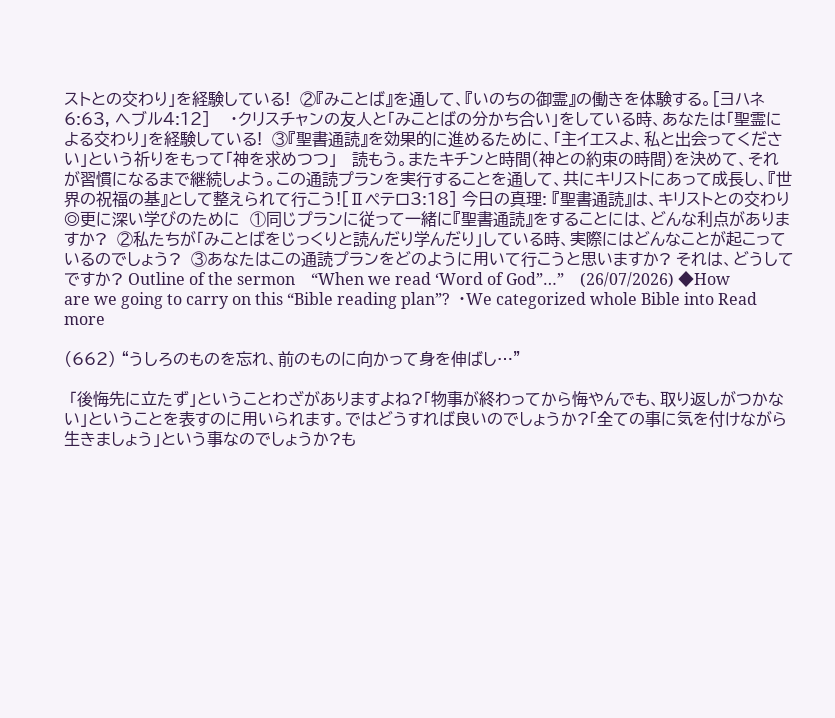ストとの交わり」を経験している!  ②『みことば』を通して、『いのちの御霊』の働きを体験する。[ヨハネ6:63, へブル4:12]    ・クリスチャンの友人と「みことばの分かち合い」をしている時、あなたは「聖霊による交わり」を経験している!  ③『聖書通読』を効果的に進めるために、「主イエスよ、私と出会ってください」という祈りをもって「神を求めつつ」   読もう。またキチンと時間(神との約束の時間)を決めて、それが習慣になるまで継続しよう。この通読プランを実行することを通して、共にキリストにあって成長し、『世界の祝福の基』として整えられて行こう![Ⅱペテロ3:18] 今日の真理: 『聖書通読』は、キリストとの交わり ◎更に深い学びのために  ①同じプランに従って一緒に『聖書通読』をすることには、どんな利点がありますか?  ②私たちが「みことばをじっくりと読んだり学んだり」している時、実際にはどんなことが起こっているのでしょう?  ③あなたはこの通読プランをどのように用いて行こうと思いますか? それは、どうしてですか? Outline of the sermon    “When we read ‘Word of God”…”    (26/07/2026) ◆How are we going to carry on this “Bible reading plan”?  ・We categorized whole Bible into Read more

(662) “うしろのものを忘れ、前のものに向かって身を伸ばし…”

 「後悔先に立たず」ということわざがありますよね?「物事が終わってから悔やんでも、取り返しがつかない」ということを表すのに用いられます。ではどうすれば良いのでしょうか?「全ての事に気を付けながら生きましょう」という事なのでしょうか?も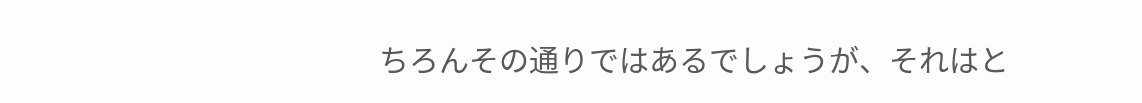ちろんその通りではあるでしょうが、それはと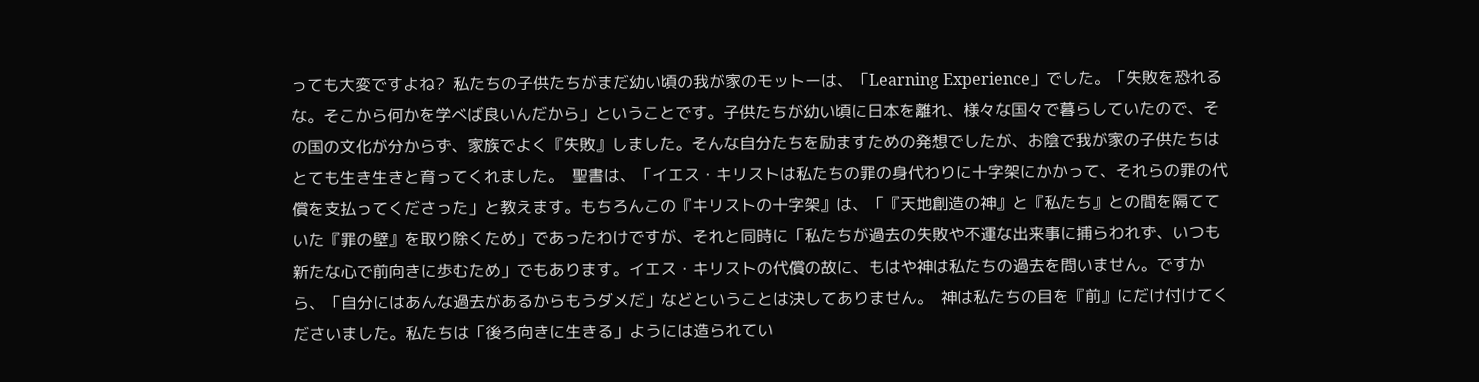っても大変ですよね?  私たちの子供たちがまだ幼い頃の我が家のモットーは、「Learning Experience」でした。「失敗を恐れるな。そこから何かを学べば良いんだから」ということです。子供たちが幼い頃に日本を離れ、様々な国々で暮らしていたので、その国の文化が分からず、家族でよく『失敗』しました。そんな自分たちを励ますための発想でしたが、お陰で我が家の子供たちはとても生き生きと育ってくれました。  聖書は、「イエス・キリストは私たちの罪の身代わりに十字架にかかって、それらの罪の代償を支払ってくださった」と教えます。もちろんこの『キリストの十字架』は、「『天地創造の神』と『私たち』との間を隔てていた『罪の壁』を取り除くため」であったわけですが、それと同時に「私たちが過去の失敗や不運な出来事に捕らわれず、いつも新たな心で前向きに歩むため」でもあります。イエス・キリストの代償の故に、もはや神は私たちの過去を問いません。ですから、「自分にはあんな過去があるからもうダメだ」などということは決してありません。  神は私たちの目を『前』にだけ付けてくださいました。私たちは「後ろ向きに生きる」ようには造られてい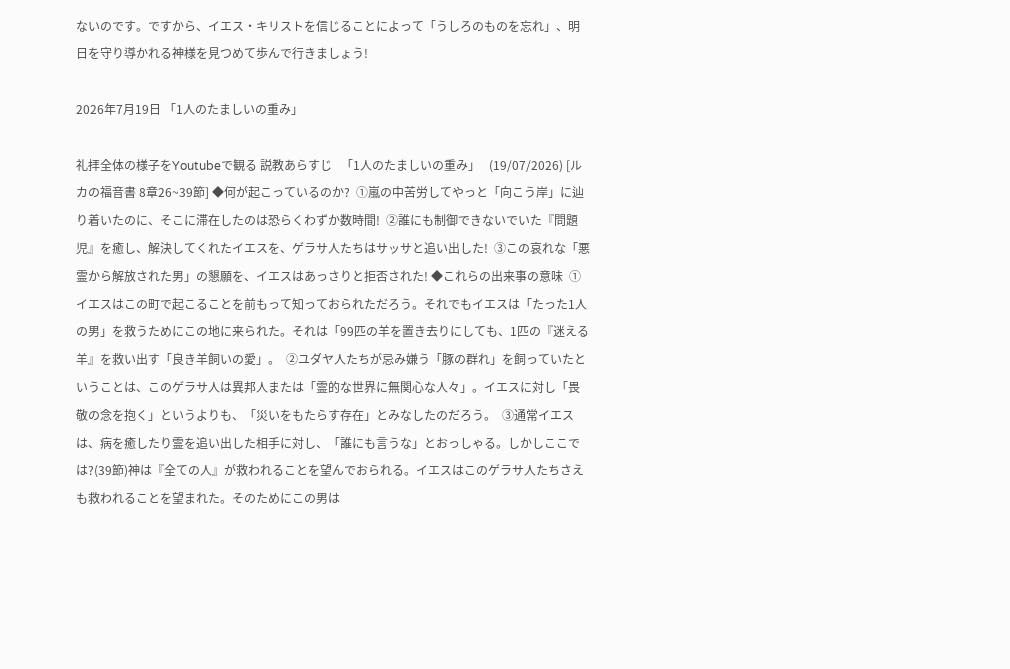ないのです。ですから、イエス・キリストを信じることによって「うしろのものを忘れ」、明日を守り導かれる神様を見つめて歩んで行きましょう!

2026年7月19日 「1人のたましいの重み」

礼拝全体の様子をYoutubeで観る 説教あらすじ   「1人のたましいの重み」   (19/07/2026) [ルカの福音書 8章26~39節] ◆何が起こっているのか?  ①嵐の中苦労してやっと「向こう岸」に辿り着いたのに、そこに滞在したのは恐らくわずか数時間!  ②誰にも制御できないでいた『問題児』を癒し、解決してくれたイエスを、ゲラサ人たちはサッサと追い出した!  ③この哀れな「悪霊から解放された男」の懇願を、イエスはあっさりと拒否された! ◆これらの出来事の意味  ①イエスはこの町で起こることを前もって知っておられただろう。それでもイエスは「たった1人の男」を救うためにこの地に来られた。それは「99匹の羊を置き去りにしても、1匹の『迷える羊』を救い出す「良き羊飼いの愛」。  ②ユダヤ人たちが忌み嫌う「豚の群れ」を飼っていたということは、このゲラサ人は異邦人または「霊的な世界に無関心な人々」。イエスに対し「畏敬の念を抱く」というよりも、「災いをもたらす存在」とみなしたのだろう。  ③通常イエスは、病を癒したり霊を追い出した相手に対し、「誰にも言うな」とおっしゃる。しかしここでは?(39節)神は『全ての人』が救われることを望んでおられる。イエスはこのゲラサ人たちさえも救われることを望まれた。そのためにこの男は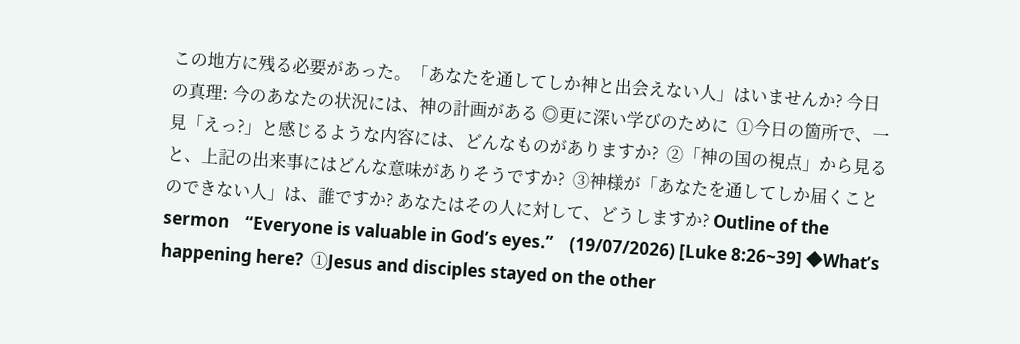この地方に残る必要があった。「あなたを通してしか神と出会えない人」はいませんか? 今日の真理: 今のあなたの状況には、神の計画がある ◎更に深い学びのために  ①今日の箇所で、一見「えっ?」と感じるような内容には、どんなものがありますか?  ②「神の国の視点」から見ると、上記の出来事にはどんな意味がありそうですか?  ③神様が「あなたを通してしか届くことのできない人」は、誰ですか? あなたはその人に対して、どうしますか? Outline of the sermon    “Everyone is valuable in God’s eyes.”    (19/07/2026) [Luke 8:26~39] ◆What’s happening here?  ①Jesus and disciples stayed on the other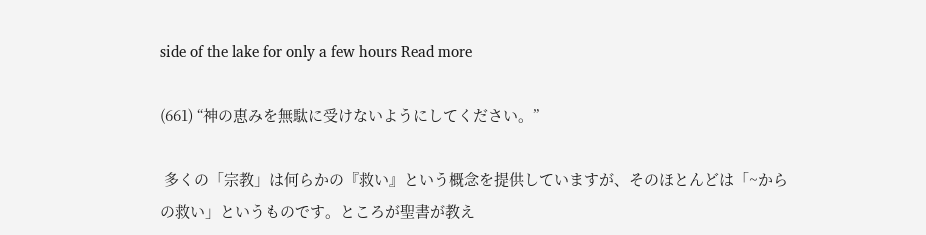side of the lake for only a few hours Read more

(661) “神の恵みを無駄に受けないようにしてください。”

 多くの「宗教」は何らかの『救い』という概念を提供していますが、そのほとんどは「~からの救い」というものです。ところが聖書が教え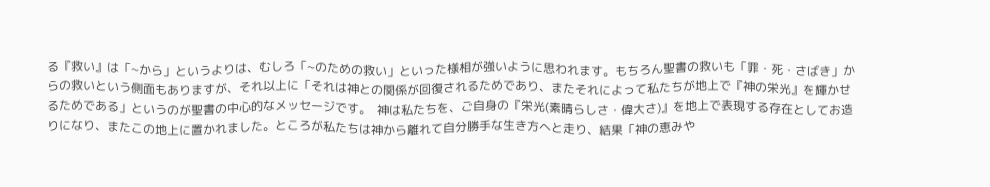る『救い』は「~から」というよりは、むしろ「~のための救い」といった様相が強いように思われます。もちろん聖書の救いも「罪・死・さばき」からの救いという側面もありますが、それ以上に「それは神との関係が回復されるためであり、またそれによって私たちが地上で『神の栄光』を輝かせるためである」というのが聖書の中心的なメッセージです。  神は私たちを、ご自身の『栄光(素晴らしさ・偉大さ)』を地上で表現する存在としてお造りになり、またこの地上に置かれました。ところが私たちは神から離れて自分勝手な生き方へと走り、結果「神の恵みや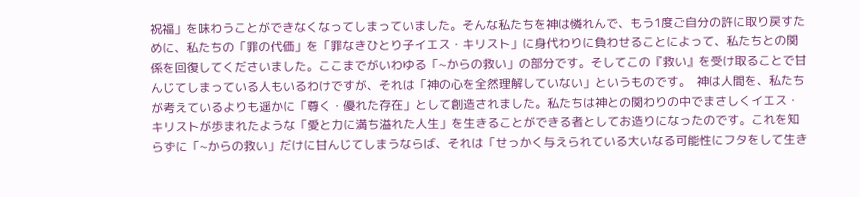祝福」を味わうことができなくなってしまっていました。そんな私たちを神は憐れんで、もう1度ご自分の許に取り戻すために、私たちの「罪の代価」を「罪なきひとり子イエス・キリスト」に身代わりに負わせることによって、私たちとの関係を回復してくださいました。ここまでがいわゆる「~からの救い」の部分です。そしてこの『救い』を受け取ることで甘んじてしまっている人もいるわけですが、それは「神の心を全然理解していない」というものです。  神は人間を、私たちが考えているよりも遥かに「尊く・優れた存在」として創造されました。私たちは神との関わりの中でまさしくイエス・キリストが歩まれたような「愛と力に満ち溢れた人生」を生きることができる者としてお造りになったのです。これを知らずに「~からの救い」だけに甘んじてしまうならば、それは「せっかく与えられている大いなる可能性にフタをして生き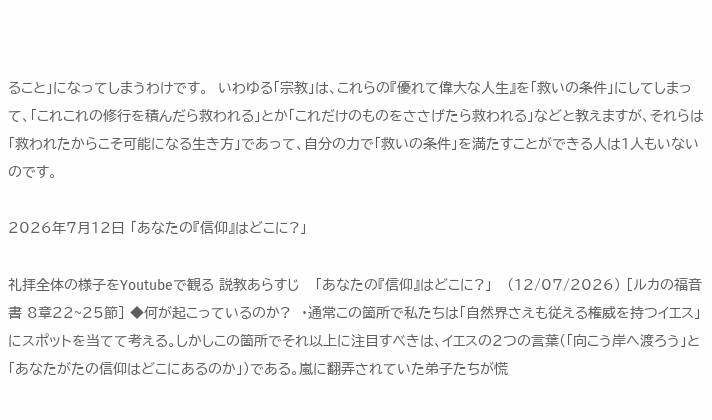ること」になってしまうわけです。  いわゆる「宗教」は、これらの『優れて偉大な人生』を「救いの条件」にしてしまって、「これこれの修行を積んだら救われる」とか「これだけのものをささげたら救われる」などと教えますが、それらは「救われたからこそ可能になる生き方」であって、自分の力で「救いの条件」を満たすことができる人は1人もいないのです。

2026年7月12日 「あなたの『信仰』はどこに?」

礼拝全体の様子をYoutubeで観る 説教あらすじ   「あなたの『信仰』はどこに?」   (12/07/2026) [ルカの福音書 8章22~25節] ◆何が起こっているのか?  ・通常この箇所で私たちは「自然界さえも従える権威を持つイエス」にスポットを当てて考える。しかしこの箇所でそれ以上に注目すべきは、イエスの2つの言葉(「向こう岸へ渡ろう」と「あなたがたの信仰はどこにあるのか」)である。嵐に翻弄されていた弟子たちが慌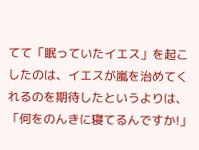てて「眠っていたイエス」を起こしたのは、イエスが嵐を治めてくれるのを期待したというよりは、「何をのんきに寝てるんですか!」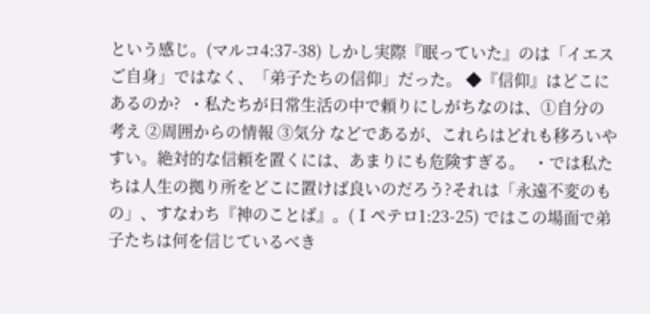という感じ。(マルコ4:37-38) しかし実際『眠っていた』のは「イエスご自身」ではなく、「弟子たちの信仰」だった。 ◆『信仰』はどこにあるのか?  ・私たちが日常生活の中で頼りにしがちなのは、①自分の考え ②周囲からの情報 ③気分 などであるが、これらはどれも移ろいやすい。絶対的な信頼を置くには、あまりにも危険すぎる。  ・では私たちは人生の拠り所をどこに置けば良いのだろう?それは「永遠不変のもの」、すなわち『神のことば』。(Ⅰペテロ1:23-25) ではこの場面で弟子たちは何を信じているべき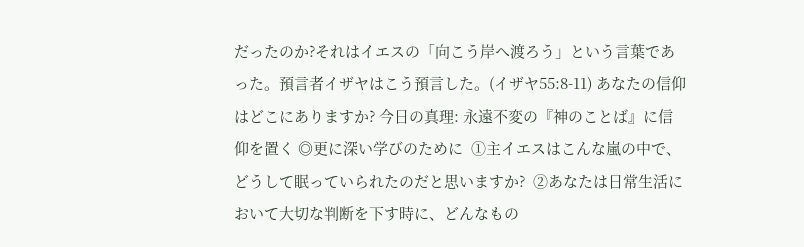だったのか?それはイエスの「向こう岸へ渡ろう」という言葉であった。預言者イザヤはこう預言した。(イザヤ55:8-11) あなたの信仰はどこにありますか? 今日の真理: 永遠不変の『神のことば』に信仰を置く ◎更に深い学びのために  ①主イエスはこんな嵐の中で、どうして眠っていられたのだと思いますか?  ②あなたは日常生活において大切な判断を下す時に、どんなもの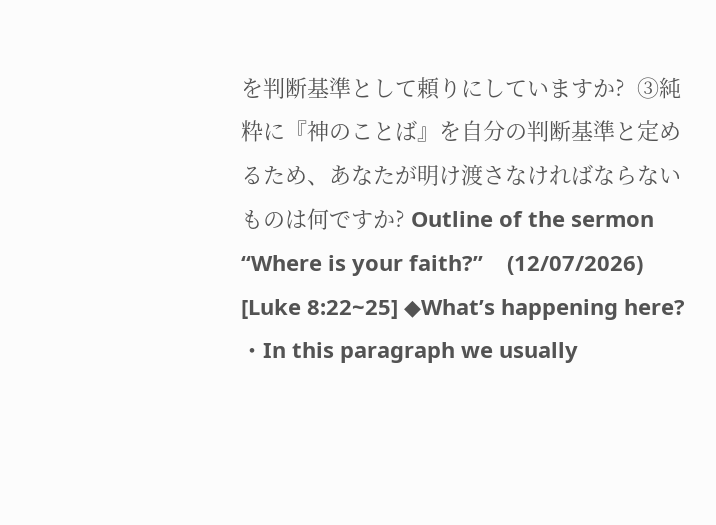を判断基準として頼りにしていますか?  ③純粋に『神のことば』を自分の判断基準と定めるため、あなたが明け渡さなければならないものは何ですか? Outline of the sermon    “Where is your faith?”    (12/07/2026) [Luke 8:22~25] ◆What’s happening here?  ・In this paragraph we usually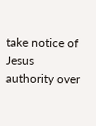take notice of Jesus authority over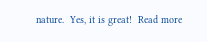nature.  Yes, it is great!  Read more